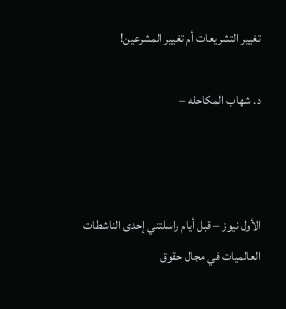تغيير التشريعات أم تغيير المشرعين!

د. شهاب المكاحله –



الأول نيوز – قبل أيام راسلتني إحدى الناشطات العالميات في مجال حقوق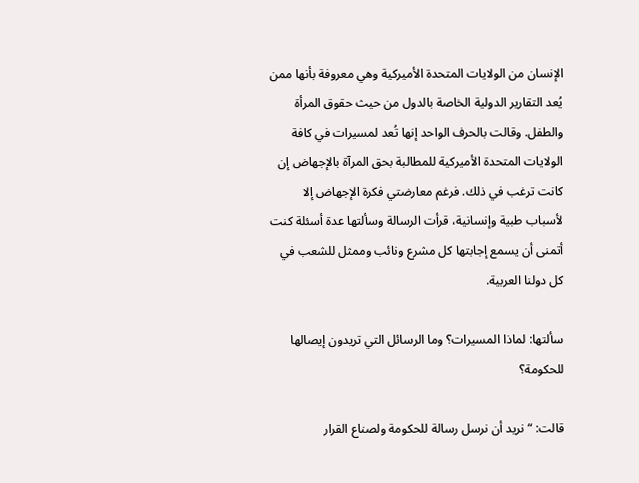الإنسان من الولايات المتحدة الأميركية وهي معروفة بأنها ممن يُعد التقارير الدولية الخاصة بالدول من حيث حقوق المرأة والطفل. وقالت بالحرف الواحد إنها تُعد لمسيرات في كافة الولايات المتحدة الأميركية للمطالبة بحق المرآة بالإجهاض إن كانت ترغب في ذلك. فرغم معارضتي فكرة الإجهاض إلا لأسباب طبية وإنسانية، قرأت الرسالة وسألتها عدة أسئلة كنت أتمنى أن يسمع إجابتها كل مشرع ونائب وممثل للشعب في كل دولنا العربية.

سألتها: لماذا المسيرات؟ وما الرسائل التي تريدون إيصالها للحكومة؟

قالت: “نريد أن نرسل رسالة للحكومة ولصناع القرار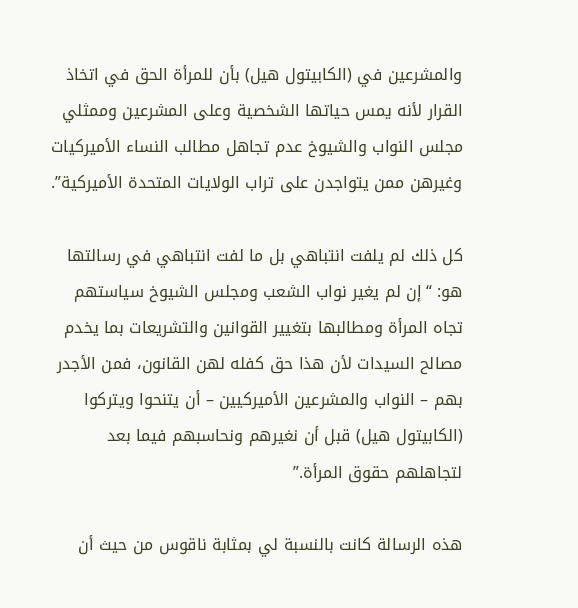والمشرعين في (الكابيتول هيل) بأن للمرأة الحق في اتخاذ القرار لأنه يمس حياتها الشخصية وعلى المشرعين وممثلي مجلس النواب والشيوخ عدم تجاهل مطالب النساء الأميركيات وغيرهن ممن يتواجدن على تراب الولايات المتحدة الأميركية”.

كل ذلك لم يلفت انتباهي بل ما لفت انتباهي في رسالتها هو: “إن لم يغير نواب الشعب ومجلس الشيوخ سياستهم تجاه المرأة ومطالبها بتغيير القوانين والتشريعات بما يخدم مصالح السيدات لأن هذا حق كفله لهن القانون، فمن الأجدر بهم – النواب والمشرعين الأميركيين – أن يتنحوا ويتركوا (الكابيتول هيل) قبل أن نغيرهم ونحاسبهم فيما بعد لتجاهلهم حقوق المرأة.”

هذه الرسالة كانت بالنسبة لي بمثابة ناقوس من حيث أن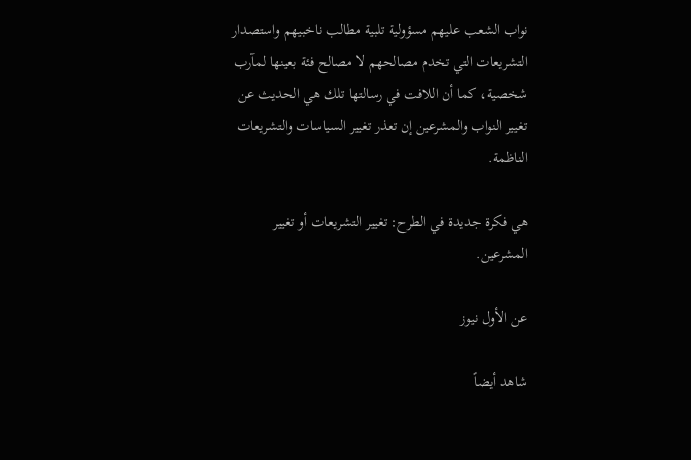نواب الشعب عليهم مسؤولية تلبية مطالب ناخبيهم واستصدار التشريعات التي تخدم مصالحهم لا مصالح فئة بعينها لمآرب شخصية، كما أن اللافت في رسالتها تلك هي الحديث عن تغيير النواب والمشرعين إن تعذر تغيير السياسات والتشريعات الناظمة.

هي فكرة جديدة في الطرح: تغيير التشريعات أو تغيير المشرعين.

عن الأول نيوز

شاهد أيضاً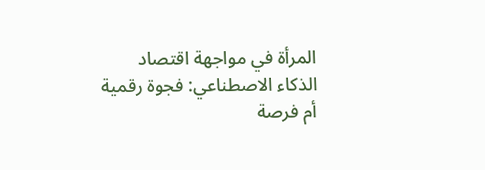المرأة في مواجهة اقتصاد الذكاء الاصطناعي: فجوة رقمية أم فرصة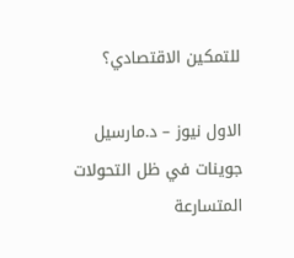للتمكين الاقتصادي؟

الاول نيوز – د.مارسيل جوينات في ظل التحولات المتسارعة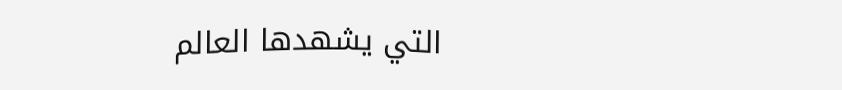التي يشهدها العالم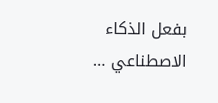بفعل الذكاء الاصطناعي …